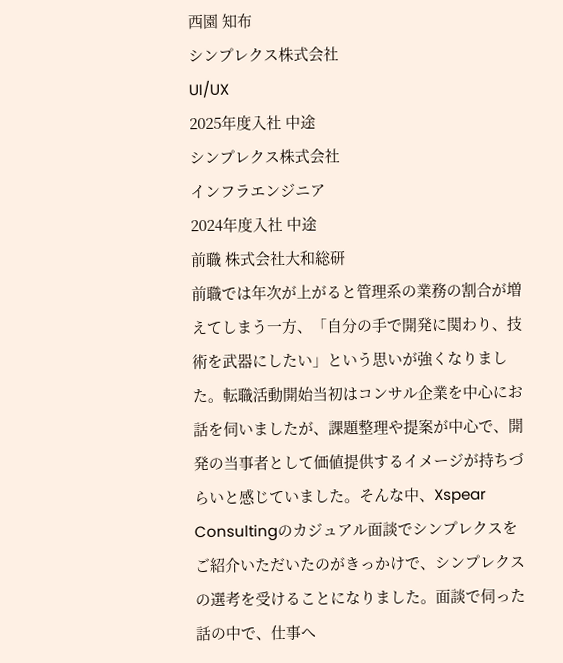西園 知布
シンプレクス株式会社
UI/UX
2025年度入社 中途
シンプレクス株式会社
インフラエンジニア
2024年度入社 中途
前職 株式会社大和総研
前職では年次が上がると管理系の業務の割合が増えてしまう一方、「自分の手で開発に関わり、技術を武器にしたい」という思いが強くなりました。転職活動開始当初はコンサル企業を中心にお話を伺いましたが、課題整理や提案が中心で、開発の当事者として価値提供するイメージが持ちづらいと感じていました。そんな中、Xspear Consultingのカジュアル面談でシンプレクスをご紹介いただいたのがきっかけで、シンプレクスの選考を受けることになりました。面談で伺った話の中で、仕事へ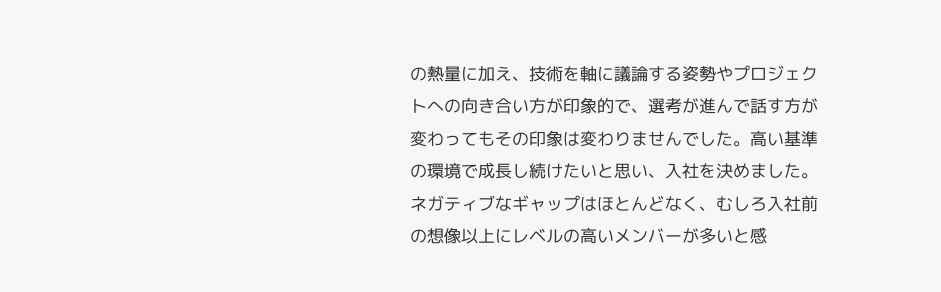の熱量に加え、技術を軸に議論する姿勢やプロジェクトへの向き合い方が印象的で、選考が進んで話す方が変わってもその印象は変わりませんでした。高い基準の環境で成長し続けたいと思い、入社を決めました。
ネガティブなギャップはほとんどなく、むしろ入社前の想像以上にレベルの高いメンバーが多いと感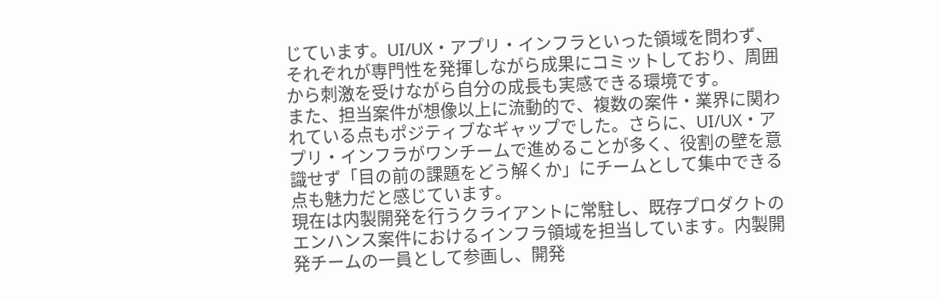じています。UI/UX・アプリ・インフラといった領域を問わず、それぞれが専門性を発揮しながら成果にコミットしており、周囲から刺激を受けながら自分の成長も実感できる環境です。
また、担当案件が想像以上に流動的で、複数の案件・業界に関われている点もポジティブなギャップでした。さらに、UI/UX・アプリ・インフラがワンチームで進めることが多く、役割の壁を意識せず「目の前の課題をどう解くか」にチームとして集中できる点も魅力だと感じています。
現在は内製開発を行うクライアントに常駐し、既存プロダクトのエンハンス案件におけるインフラ領域を担当しています。内製開発チームの一員として参画し、開発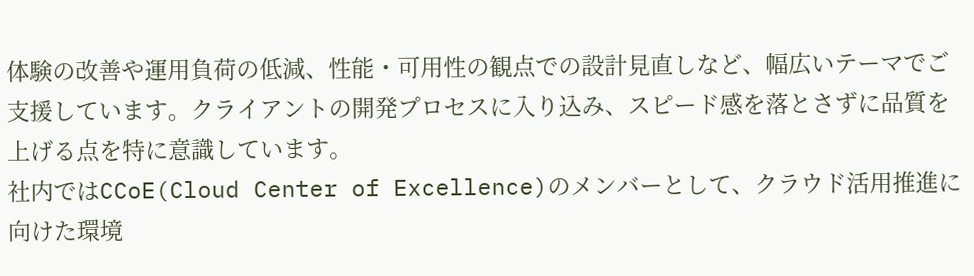体験の改善や運用負荷の低減、性能・可用性の観点での設計見直しなど、幅広いテーマでご支援しています。クライアントの開発プロセスに入り込み、スピード感を落とさずに品質を上げる点を特に意識しています。
社内ではCCoE(Cloud Center of Excellence)のメンバーとして、クラウド活用推進に向けた環境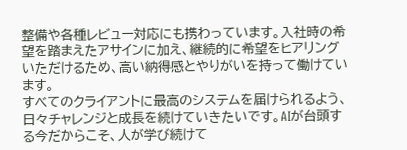整備や各種レビュー対応にも携わっています。入社時の希望を踏まえたアサインに加え、継続的に希望をヒアリングいただけるため、高い納得感とやりがいを持って働けています。
すべてのクライアントに最高のシステムを届けられるよう、日々チャレンジと成長を続けていきたいです。AIが台頭する今だからこそ、人が学び続けて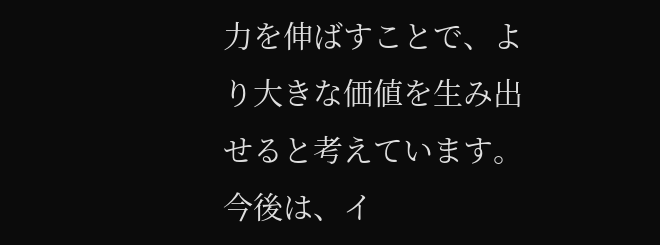力を伸ばすことで、より大きな価値を生み出せると考えています。今後は、イ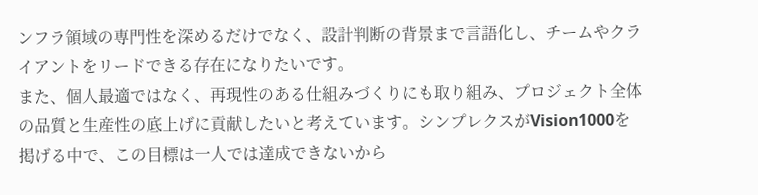ンフラ領域の専門性を深めるだけでなく、設計判断の背景まで言語化し、チームやクライアントをリードできる存在になりたいです。
また、個人最適ではなく、再現性のある仕組みづくりにも取り組み、プロジェクト全体の品質と生産性の底上げに貢献したいと考えています。シンプレクスがVision1000を掲げる中で、この目標は一人では達成できないから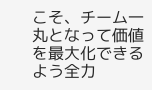こそ、チーム一丸となって価値を最大化できるよう全力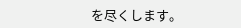を尽くします。